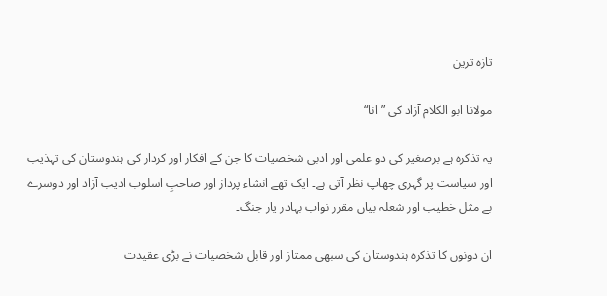تازہ ترین

مولانا ابو الکلام آزاد کی ”انا“

یہ تذکرہ ہے برصغیر کی دو علمی اور ادبی شخصیات کا جن کے افکار اور کردار کی ہندوستان کی تہذیب اور سیاست پر گہری چھاپ نظر آتی ہے۔ ایک تھے انشاء پرداز اور صاحبِ اسلوب ادیب آزاد اور دوسرے بے مثل خطیب اور شعلہ بیاں مقرر نواب بہادر یار جنگ۔

ان دونوں کا تذکرہ ہندوستان کی سبھی ممتاز اور قابل شخصیات نے بڑی عقیدت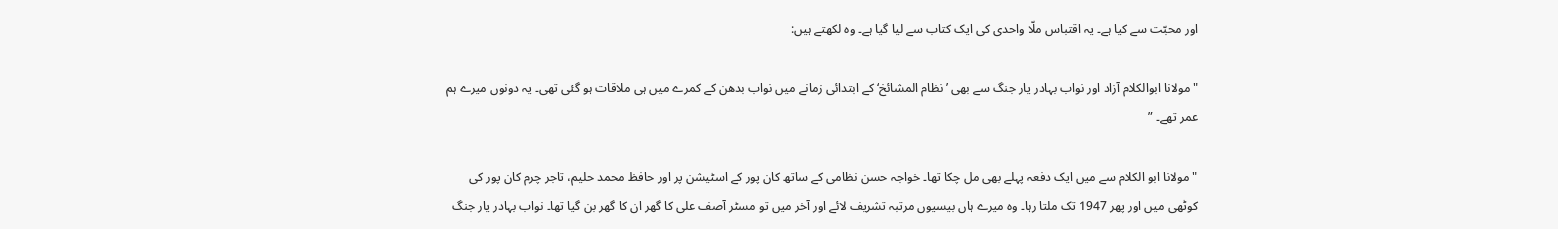اور محبّت سے کیا ہے۔ یہ اقتباس ملّا واحدی کی ایک کتاب سے لیا گیا ہے۔ وہ لکھتے ہیں:

"مولانا ابوالکلام آزاد اور نواب بہادر یار جنگ سے بھی ’نظام المشائخ‘ کے ابتدائی زمانے میں نواب بدھن کے کمرے میں ہی ملاقات ہو گئی تھی۔ یہ دونوں میرے ہم عمر تھے۔ ”

"مولانا ابو الکلام سے میں ایک دفعہ پہلے بھی مل چکا تھا۔ خواجہ حسن نظامی کے ساتھ کان پور کے اسٹیشن پر اور حافظ محمد حلیم، تاجر چرم کان پور کی کوٹھی میں اور پھر 1947 تک ملتا رہا۔ وہ میرے ہاں بیسیوں مرتبہ تشریف لائے اور آخر میں تو مسٹر آصف علی کا گھر ان کا گھر بن گیا تھا۔ نواب بہادر یار جنگ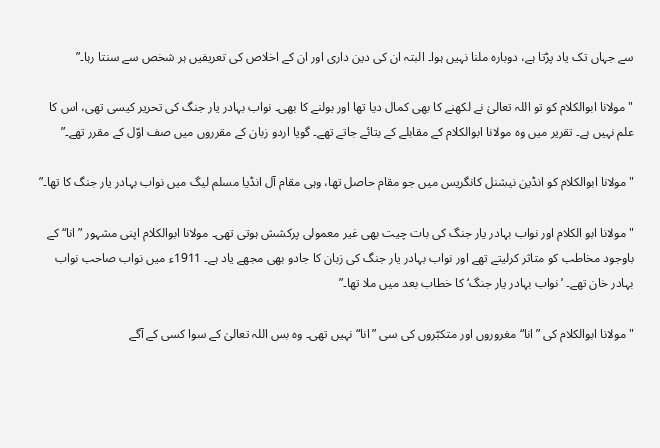سے جہاں تک یاد پڑتا ہے، دوبارہ ملنا نہیں ہوا۔ البتہ ان کی دین داری اور ان کے اخلاص کی تعریفیں ہر شخص سے سنتا رہا۔”

"مولانا ابوالکلام کو تو اللہ تعالیٰ نے لکھنے کا بھی کمال دیا تھا اور بولنے کا بھی۔ نواب بہادر یار جنگ کی تحریر کیسی تھی، اس کا علم نہیں ہے۔ تقریر میں وہ مولانا ابوالکلام کے مقابلے کے بتائے جاتے تھے۔ گویا اردو زبان کے مقرروں میں صف اوّل کے مقرر تھے۔”

"مولانا ابوالکلام کو انڈین نیشنل کانگریس میں جو مقام حاصل تھا، وہی مقام آل انڈیا مسلم لیگ میں نواب بہادر یار جنگ کا تھا۔”

"مولانا ابو الکلام اور نواب بہادر یار جنگ کی بات چیت بھی غیر معمولی پرکشش ہوتی تھی۔ مولانا ابوالکلام اپنی مشہور ”انا“ کے باوجود مخاطب کو متاثر کرلیتے تھے اور نواب بہادر یار جنگ کی زبان کا جادو بھی مجھے یاد ہے۔ 1911ء میں نواب صاحب نواب بہادر خان تھے۔ ’نواب بہادر یار جنگ‘ کا خطاب بعد میں ملا تھا۔”

"مولانا ابوالکلام کی ”انا“ مغروروں اور متکبّروں کی سی ”انا“ نہیں تھی۔ وہ بس اللہ تعالیٰ کے سوا کسی کے آگے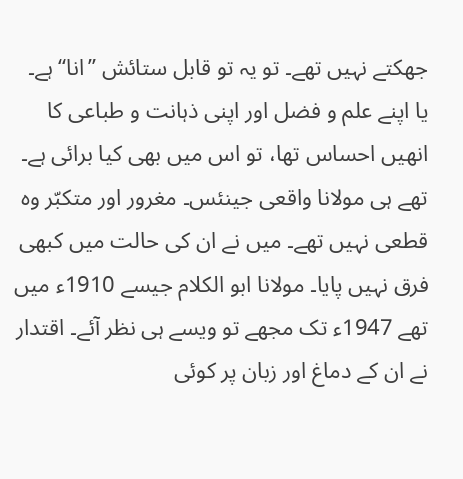جھکتے نہیں تھے۔ تو یہ تو قابل ستائش ”انا“ ہے۔ یا اپنے علم و فضل اور اپنی ذہانت و طباعی کا انھیں احساس تھا، تو اس میں بھی کیا برائی ہے۔ تھے ہی مولانا واقعی جینئس۔ مغرور اور متکبّر وہ قطعی نہیں تھے۔ میں نے ان کی حالت میں کبھی فرق نہیں پایا۔ مولانا ابو الکلام جیسے 1910ء میں تھے 1947ء تک مجھے تو ویسے ہی نظر آئے۔ اقتدار نے ان کے دماغ اور زبان پر کوئی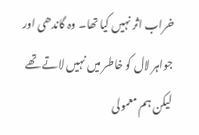خراب اثر نہیں کیا تھا۔ وہ گاندھی اور جواہر لال کو خاطر میں نہیں لاتے تھے لیکن ہم معمولی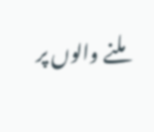ملنے والوں پر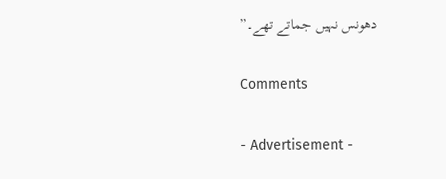دھونس نہیں جماتے تھے۔”

Comments

- Advertisement -